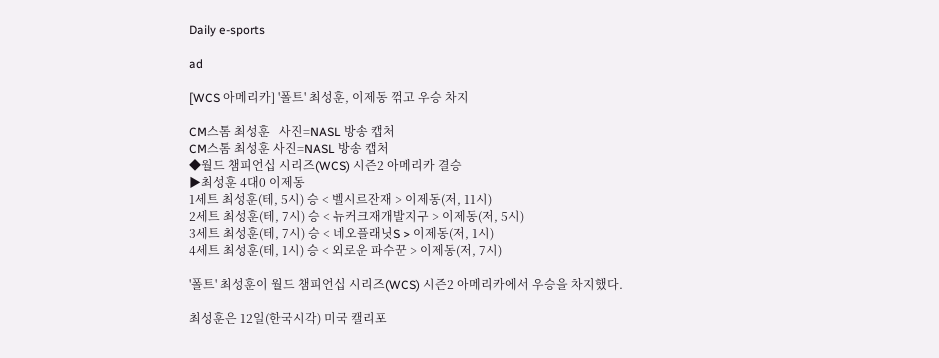Daily e-sports

ad

[WCS 아메리카] '폴트' 최성훈, 이제동 꺾고 우승 차지

CM스톰 최성훈   사진=NASL 방송 캡처
CM스톰 최성훈 사진=NASL 방송 캡처
◆월드 챔피언십 시리즈(WCS) 시즌2 아메리카 결승
▶최성훈 4대0 이제동
1세트 최성훈(테, 5시) 승 < 벨시르잔재 > 이제동(저, 11시)
2세트 최성훈(테, 7시) 승 < 뉴커크재개발지구 > 이제동(저, 5시)
3세트 최성훈(테, 7시) 승 < 네오플래닛S > 이제동(저, 1시)
4세트 최성훈(테, 1시) 승 < 외로운 파수꾼 > 이제동(저, 7시)

'폴트' 최성훈이 월드 챔피언십 시리즈(WCS) 시즌2 아메리카에서 우승을 차지했다.

최성훈은 12일(한국시각) 미국 캘리포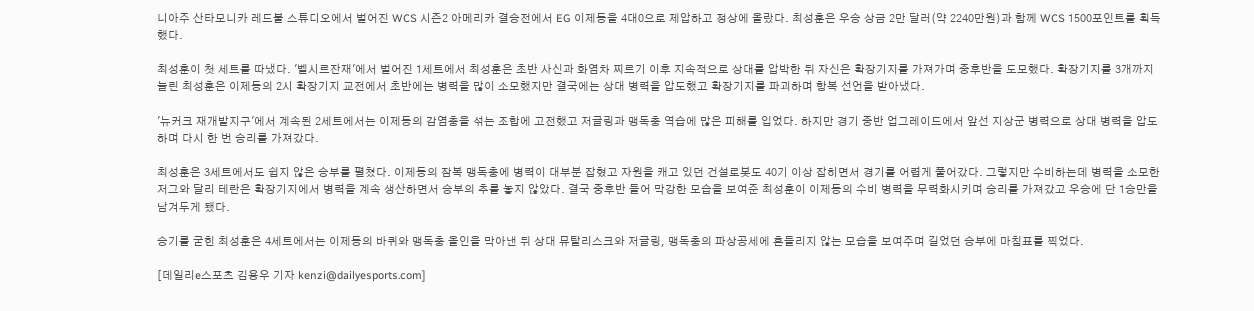니아주 산타모니카 레드불 스튜디오에서 벌어진 WCS 시즌2 아메리카 결승전에서 EG 이제동을 4대0으로 제압하고 정상에 올랐다. 최성훈은 우승 상금 2만 달러(약 2240만원)과 함께 WCS 1500포인트를 획득했다.

최성훈이 첫 세트를 따냈다. '벨시르잔재'에서 벌어진 1세트에서 최성훈은 초반 사신과 화염차 찌르기 이후 지속적으로 상대를 압박한 뒤 자신은 확장기지를 가져가며 중후반을 도모했다. 확장기지를 3개까지 늘린 최성훈은 이제동의 2시 확장기지 교전에서 초반에는 병력을 많이 소모했지만 결국에는 상대 병력을 압도했고 확장기지를 파괴하며 항복 선언을 받아냈다.

'뉴커크 재개발지구'에서 계속된 2세트에서는 이제동의 감염충을 섞는 조합에 고전했고 저글링과 맹독충 역습에 많은 피해를 입었다. 하지만 경기 중반 업그레이드에서 앞선 지상군 병력으로 상대 병력을 압도하며 다시 한 번 승리를 가져갔다.

최성훈은 3세트에서도 쉽지 않은 승부를 펼쳤다. 이제동의 잠복 맹독충에 병력이 대부분 잡혔고 자원을 캐고 있던 건설로봇도 40기 이상 잡히면서 경기를 어렵게 풀어갔다. 그렇지만 수비하는데 병력을 소모한 저그와 달리 테란은 확장기지에서 병력을 계속 생산하면서 승부의 추를 놓지 않았다. 결국 중후반 들어 막강한 모습을 보여준 최성훈이 이제동의 수비 병력을 무력화시키며 승리를 가져갔고 우승에 단 1승만을 남겨두게 됐다.

승기를 굳힌 최성훈은 4세트에서는 이제동의 바퀴와 맹독충 올인을 막아낸 뒤 상대 뮤탈리스크와 저글링, 맹독충의 파상공세에 흔들리지 않는 모습을 보여주며 길었던 승부에 마침표를 찍었다.

[데일리e스포츠 김용우 기자 kenzi@dailyesports.com]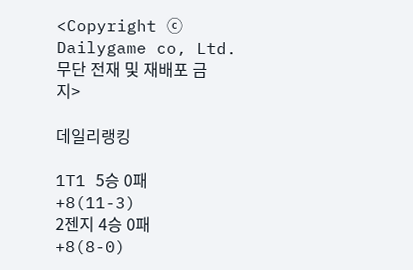<Copyright ⓒ Dailygame co, Ltd. 무단 전재 및 재배포 금지>

데일리랭킹

1T1 5승 0패 +8(11-3)
2젠지 4승 0패 +8(8-0)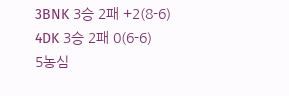3BNK 3승 2패 +2(8-6)
4DK 3승 2패 0(6-6)
5농심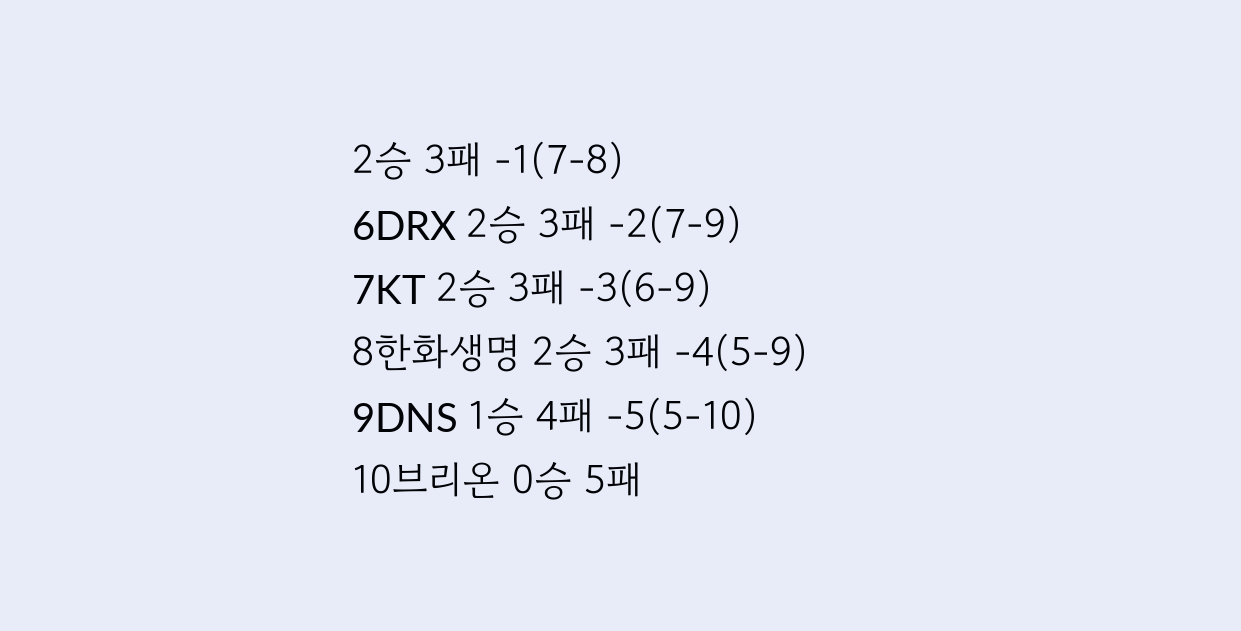2승 3패 -1(7-8)
6DRX 2승 3패 -2(7-9)
7KT 2승 3패 -3(6-9)
8한화생명 2승 3패 -4(5-9)
9DNS 1승 4패 -5(5-10)
10브리온 0승 5패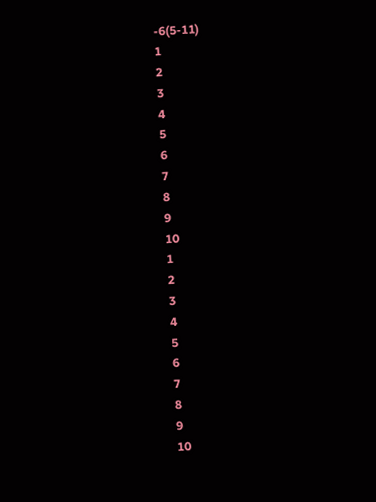-6(5-11)
1
2
3
4
5
6
7
8
9
10
1
2
3
4
5
6
7
8
9
10